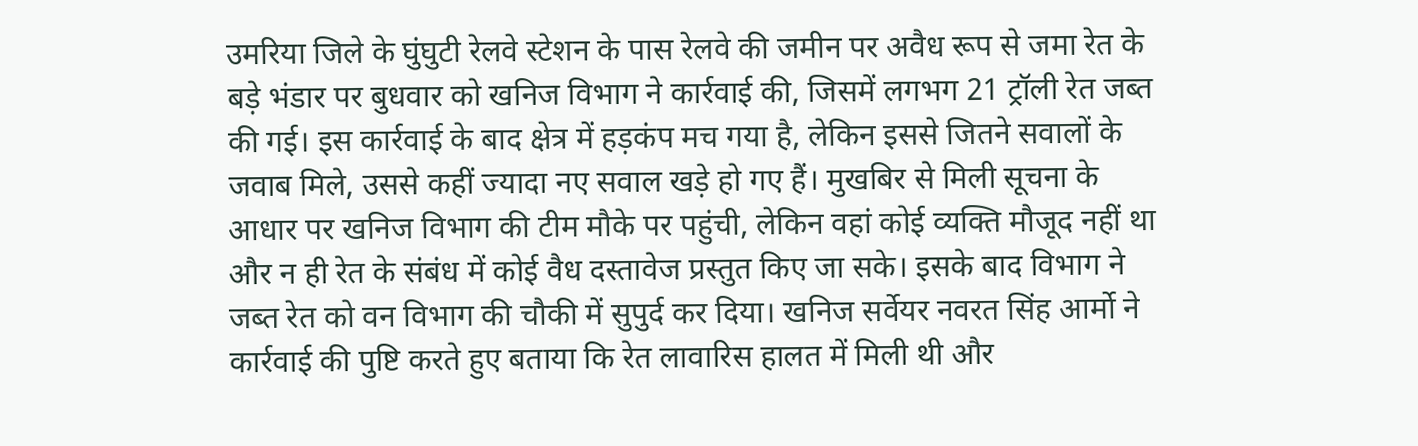उमरिया जिले के घुंघुटी रेलवे स्टेशन के पास रेलवे की जमीन पर अवैध रूप से जमा रेत के बड़े भंडार पर बुधवार को खनिज विभाग ने कार्रवाई की, जिसमें लगभग 21 ट्रॉली रेत जब्त की गई। इस कार्रवाई के बाद क्षेत्र में हड़कंप मच गया है, लेकिन इससे जितने सवालों के जवाब मिले, उससे कहीं ज्यादा नए सवाल खड़े हो गए हैं। मुखबिर से मिली सूचना के आधार पर खनिज विभाग की टीम मौके पर पहुंची, लेकिन वहां कोई व्यक्ति मौजूद नहीं था और न ही रेत के संबंध में कोई वैध दस्तावेज प्रस्तुत किए जा सके। इसके बाद विभाग ने जब्त रेत को वन विभाग की चौकी में सुपुर्द कर दिया। खनिज सर्वेयर नवरत सिंह आर्मो ने कार्रवाई की पुष्टि करते हुए बताया कि रेत लावारिस हालत में मिली थी और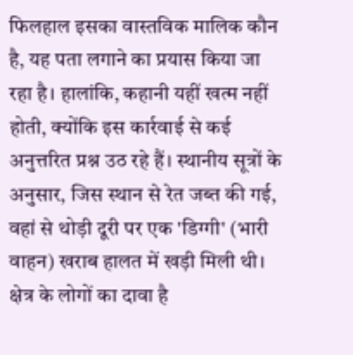फिलहाल इसका वास्तविक मालिक कौन है, यह पता लगाने का प्रयास किया जा रहा है। हालांकि, कहानी यहीं खत्म नहीं होती, क्योंकि इस कार्रवाई से कई अनुत्तरित प्रश्न उठ रहे हैं। स्थानीय सूत्रों के अनुसार, जिस स्थान से रेत जब्त की गई, वहां से थोड़ी दूरी पर एक 'डिग्गी' (भारी वाहन) खराब हालत में खड़ी मिली थी। क्षेत्र के लोगों का दावा है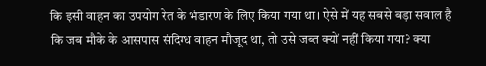कि इसी वाहन का उपयोग रेत के भंडारण के लिए किया गया था। ऐसे में यह सबसे बड़ा सवाल है कि जब मौके के आसपास संदिग्ध वाहन मौजूद था, तो उसे जब्त क्यों नहीं किया गया? क्या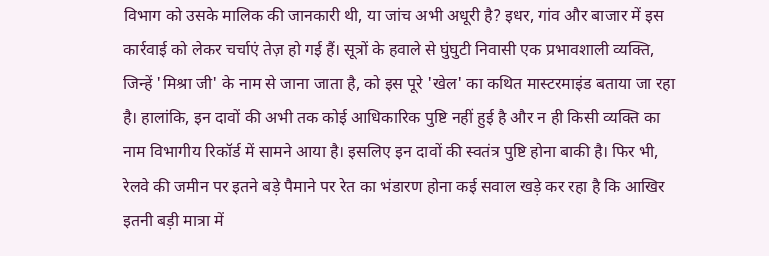विभाग को उसके मालिक की जानकारी थी, या जांच अभी अधूरी है? इधर, गांव और बाजार में इस कार्रवाई को लेकर चर्चाएं तेज़ हो गई हैं। सूत्रों के हवाले से घुंघुटी निवासी एक प्रभावशाली व्यक्ति, जिन्हें 'मिश्रा जी' के नाम से जाना जाता है, को इस पूरे 'खेल' का कथित मास्टरमाइंड बताया जा रहा है। हालांकि, इन दावों की अभी तक कोई आधिकारिक पुष्टि नहीं हुई है और न ही किसी व्यक्ति का नाम विभागीय रिकॉर्ड में सामने आया है। इसलिए इन दावों की स्वतंत्र पुष्टि होना बाकी है। फिर भी, रेलवे की जमीन पर इतने बड़े पैमाने पर रेत का भंडारण होना कई सवाल खड़े कर रहा है कि आखिर इतनी बड़ी मात्रा में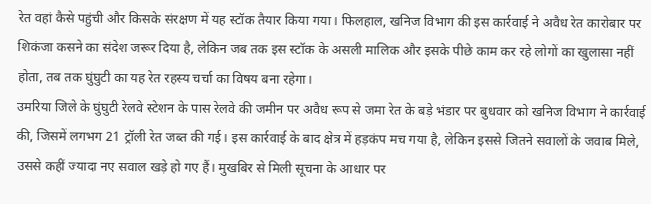रेत वहां कैसे पहुंची और किसके संरक्षण में यह स्टॉक तैयार किया गया। फिलहाल, खनिज विभाग की इस कार्रवाई ने अवैध रेत कारोबार पर शिकंजा कसने का संदेश जरूर दिया है, लेकिन जब तक इस स्टॉक के असली मालिक और इसके पीछे काम कर रहे लोगों का खुलासा नहीं होता, तब तक घुंघुटी का यह रेत रहस्य चर्चा का विषय बना रहेगा।
उमरिया जिले के घुंघुटी रेलवे स्टेशन के पास रेलवे की जमीन पर अवैध रूप से जमा रेत के बड़े भंडार पर बुधवार को खनिज विभाग ने कार्रवाई की, जिसमें लगभग 21 ट्रॉली रेत जब्त की गई। इस कार्रवाई के बाद क्षेत्र में हड़कंप मच गया है, लेकिन इससे जितने सवालों के जवाब मिले, उससे कहीं ज्यादा नए सवाल खड़े हो गए हैं। मुखबिर से मिली सूचना के आधार पर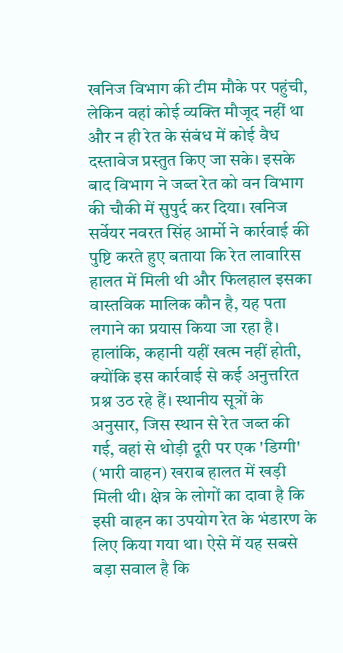खनिज विभाग की टीम मौके पर पहुंची, लेकिन वहां कोई व्यक्ति मौजूद नहीं था और न ही रेत के संबंध में कोई वैध दस्तावेज प्रस्तुत किए जा सके। इसके बाद विभाग ने जब्त रेत को वन विभाग की चौकी में सुपुर्द कर दिया। खनिज सर्वेयर नवरत सिंह आर्मो ने कार्रवाई की पुष्टि करते हुए बताया कि रेत लावारिस हालत में मिली थी और फिलहाल इसका वास्तविक मालिक कौन है, यह पता लगाने का प्रयास किया जा रहा है। हालांकि, कहानी यहीं खत्म नहीं होती, क्योंकि इस कार्रवाई से कई अनुत्तरित प्रश्न उठ रहे हैं। स्थानीय सूत्रों के अनुसार, जिस स्थान से रेत जब्त की गई, वहां से थोड़ी दूरी पर एक 'डिग्गी' (भारी वाहन) खराब हालत में खड़ी मिली थी। क्षेत्र के लोगों का दावा है कि इसी वाहन का उपयोग रेत के भंडारण के लिए किया गया था। ऐसे में यह सबसे बड़ा सवाल है कि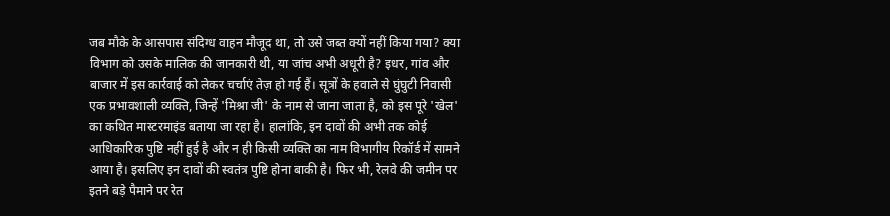जब मौके के आसपास संदिग्ध वाहन मौजूद था, तो उसे जब्त क्यों नहीं किया गया? क्या विभाग को उसके मालिक की जानकारी थी, या जांच अभी अधूरी है? इधर, गांव और बाजार में इस कार्रवाई को लेकर चर्चाएं तेज़ हो गई हैं। सूत्रों के हवाले से घुंघुटी निवासी एक प्रभावशाली व्यक्ति, जिन्हें 'मिश्रा जी' के नाम से जाना जाता है, को इस पूरे 'खेल' का कथित मास्टरमाइंड बताया जा रहा है। हालांकि, इन दावों की अभी तक कोई आधिकारिक पुष्टि नहीं हुई है और न ही किसी व्यक्ति का नाम विभागीय रिकॉर्ड में सामने आया है। इसलिए इन दावों की स्वतंत्र पुष्टि होना बाकी है। फिर भी, रेलवे की जमीन पर इतने बड़े पैमाने पर रेत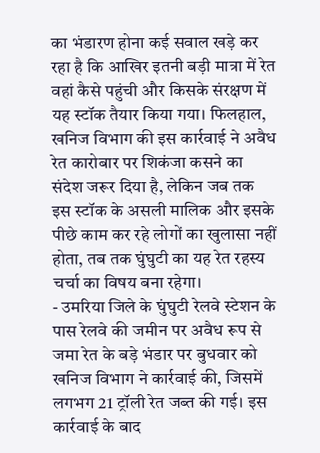का भंडारण होना कई सवाल खड़े कर रहा है कि आखिर इतनी बड़ी मात्रा में रेत वहां कैसे पहुंची और किसके संरक्षण में यह स्टॉक तैयार किया गया। फिलहाल, खनिज विभाग की इस कार्रवाई ने अवैध रेत कारोबार पर शिकंजा कसने का संदेश जरूर दिया है, लेकिन जब तक इस स्टॉक के असली मालिक और इसके पीछे काम कर रहे लोगों का खुलासा नहीं होता, तब तक घुंघुटी का यह रेत रहस्य चर्चा का विषय बना रहेगा।
- उमरिया जिले के घुंघुटी रेलवे स्टेशन के पास रेलवे की जमीन पर अवैध रूप से जमा रेत के बड़े भंडार पर बुधवार को खनिज विभाग ने कार्रवाई की, जिसमें लगभग 21 ट्रॉली रेत जब्त की गई। इस कार्रवाई के बाद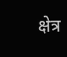क्षेत्र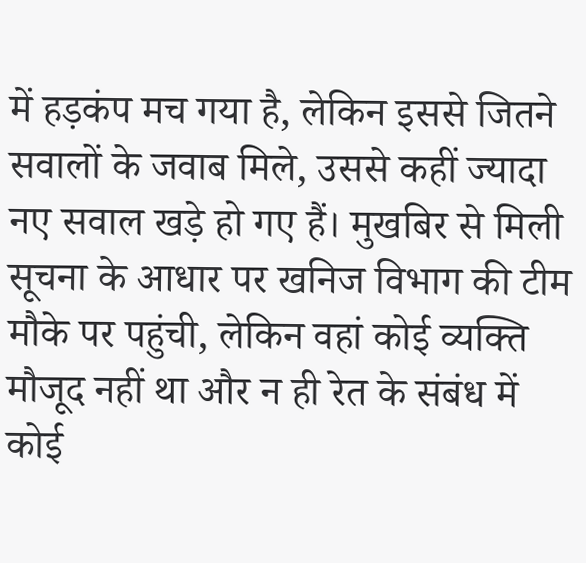में हड़कंप मच गया है, लेकिन इससे जितने सवालों के जवाब मिले, उससे कहीं ज्यादा नए सवाल खड़े हो गए हैं। मुखबिर से मिली सूचना के आधार पर खनिज विभाग की टीम मौके पर पहुंची, लेकिन वहां कोई व्यक्ति मौजूद नहीं था और न ही रेत के संबंध में कोई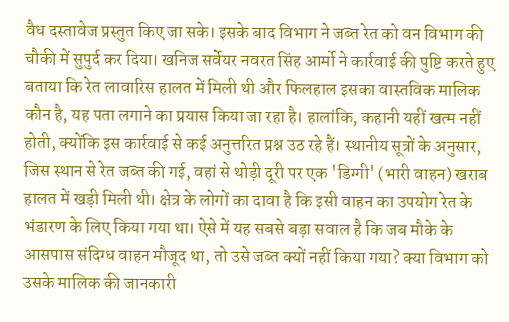वैध दस्तावेज प्रस्तुत किए जा सके। इसके बाद विभाग ने जब्त रेत को वन विभाग की चौकी में सुपुर्द कर दिया। खनिज सर्वेयर नवरत सिंह आर्मो ने कार्रवाई की पुष्टि करते हुए बताया कि रेत लावारिस हालत में मिली थी और फिलहाल इसका वास्तविक मालिक कौन है, यह पता लगाने का प्रयास किया जा रहा है। हालांकि, कहानी यहीं खत्म नहीं होती, क्योंकि इस कार्रवाई से कई अनुत्तरित प्रश्न उठ रहे हैं। स्थानीय सूत्रों के अनुसार, जिस स्थान से रेत जब्त की गई, वहां से थोड़ी दूरी पर एक 'डिग्गी' (भारी वाहन) खराब हालत में खड़ी मिली थी। क्षेत्र के लोगों का दावा है कि इसी वाहन का उपयोग रेत के भंडारण के लिए किया गया था। ऐसे में यह सबसे बड़ा सवाल है कि जब मौके के आसपास संदिग्ध वाहन मौजूद था, तो उसे जब्त क्यों नहीं किया गया? क्या विभाग को उसके मालिक की जानकारी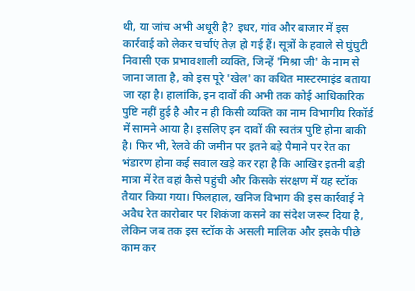थी, या जांच अभी अधूरी है? इधर, गांव और बाजार में इस कार्रवाई को लेकर चर्चाएं तेज़ हो गई हैं। सूत्रों के हवाले से घुंघुटी निवासी एक प्रभावशाली व्यक्ति, जिन्हें 'मिश्रा जी' के नाम से जाना जाता है, को इस पूरे 'खेल' का कथित मास्टरमाइंड बताया जा रहा है। हालांकि, इन दावों की अभी तक कोई आधिकारिक पुष्टि नहीं हुई है और न ही किसी व्यक्ति का नाम विभागीय रिकॉर्ड में सामने आया है। इसलिए इन दावों की स्वतंत्र पुष्टि होना बाकी है। फिर भी, रेलवे की जमीन पर इतने बड़े पैमाने पर रेत का भंडारण होना कई सवाल खड़े कर रहा है कि आखिर इतनी बड़ी मात्रा में रेत वहां कैसे पहुंची और किसके संरक्षण में यह स्टॉक तैयार किया गया। फिलहाल, खनिज विभाग की इस कार्रवाई ने अवैध रेत कारोबार पर शिकंजा कसने का संदेश जरूर दिया है, लेकिन जब तक इस स्टॉक के असली मालिक और इसके पीछे काम कर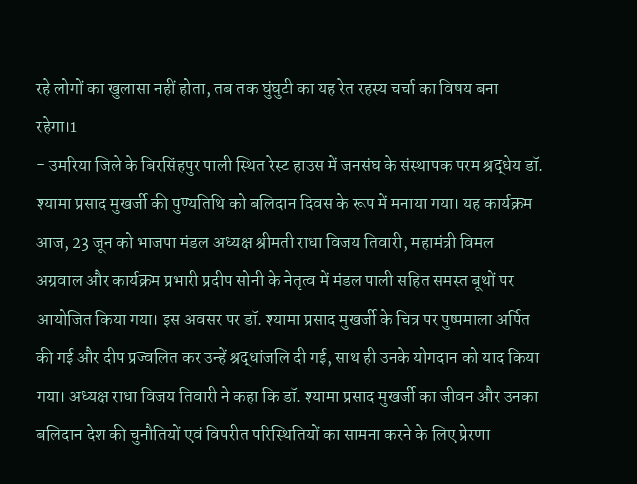रहे लोगों का खुलासा नहीं होता, तब तक घुंघुटी का यह रेत रहस्य चर्चा का विषय बना रहेगा।1
- उमरिया जिले के बिरसिंहपुर पाली स्थित रेस्ट हाउस में जनसंघ के संस्थापक परम श्रद्धेय डॉ. श्यामा प्रसाद मुखर्जी की पुण्यतिथि को बलिदान दिवस के रूप में मनाया गया। यह कार्यक्रम आज, 23 जून को भाजपा मंडल अध्यक्ष श्रीमती राधा विजय तिवारी, महामंत्री विमल अग्रवाल और कार्यक्रम प्रभारी प्रदीप सोनी के नेतृत्व में मंडल पाली सहित समस्त बूथों पर आयोजित किया गया। इस अवसर पर डॉ. श्यामा प्रसाद मुखर्जी के चित्र पर पुष्पमाला अर्पित की गई और दीप प्रज्वलित कर उन्हें श्रद्धांजलि दी गई, साथ ही उनके योगदान को याद किया गया। अध्यक्ष राधा विजय तिवारी ने कहा कि डॉ. श्यामा प्रसाद मुखर्जी का जीवन और उनका बलिदान देश की चुनौतियों एवं विपरीत परिस्थितियों का सामना करने के लिए प्रेरणा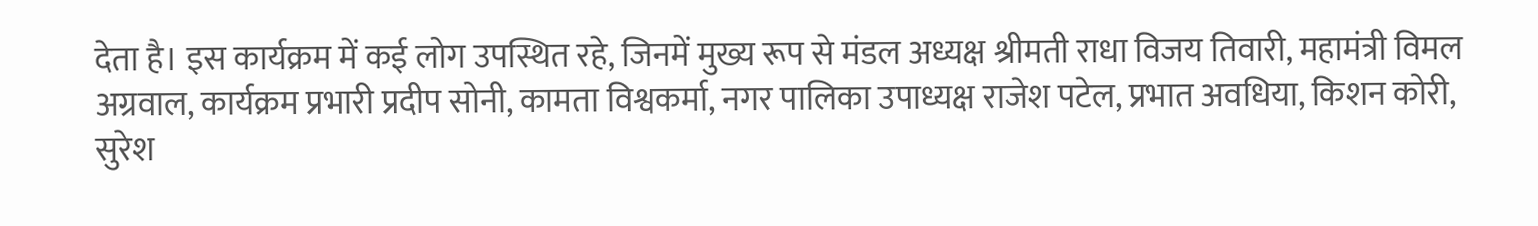देता है। इस कार्यक्रम में कई लोग उपस्थित रहे, जिनमें मुख्य रूप से मंडल अध्यक्ष श्रीमती राधा विजय तिवारी, महामंत्री विमल अग्रवाल, कार्यक्रम प्रभारी प्रदीप सोनी, कामता विश्वकर्मा, नगर पालिका उपाध्यक्ष राजेश पटेल, प्रभात अवधिया, किशन कोरी, सुरेश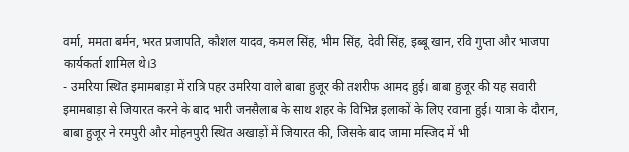वर्मा, ममता बर्मन, भरत प्रजापति, कौशल यादव, कमल सिंह, भीम सिंह, देवी सिंह, इब्बू खान, रवि गुप्ता और भाजपा कार्यकर्ता शामिल थे।3
- उमरिया स्थित इमामबाड़ा में रात्रि पहर उमरिया वाले बाबा हुजूर की तशरीफ आमद हुई। बाबा हुजूर की यह सवारी इमामबाड़ा से जियारत करने के बाद भारी जनसैलाब के साथ शहर के विभिन्न इलाकों के लिए रवाना हुई। यात्रा के दौरान, बाबा हुजूर ने रमपुरी और मोहनपुरी स्थित अखाड़ों में जियारत की, जिसके बाद जामा मस्जिद में भी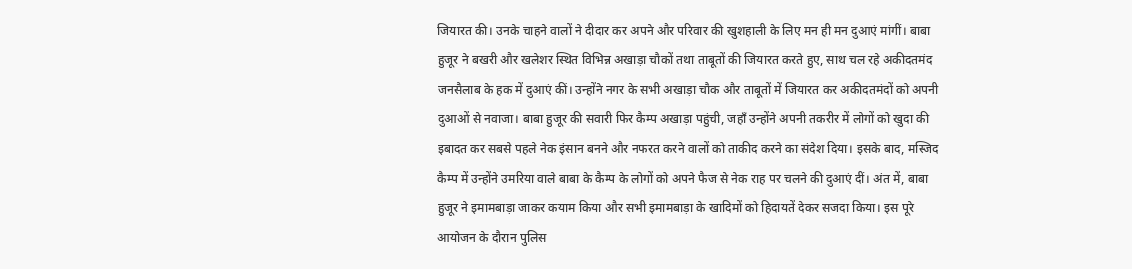जियारत की। उनके चाहने वालों ने दीदार कर अपने और परिवार की खुशहाली के लिए मन ही मन दुआएं मांगीं। बाबा हुजूर ने बखरी और खलेशर स्थित विभिन्न अखाड़ा चौकों तथा ताबूतों की जियारत करते हुए, साथ चल रहे अकीदतमंद जनसैलाब के हक में दुआएं कीं। उन्होंने नगर के सभी अखाड़ा चौक और ताबूतों में जियारत कर अकीदतमंदों को अपनी दुआओं से नवाजा। बाबा हुजूर की सवारी फिर कैम्प अखाड़ा पहुंची, जहाँ उन्होंने अपनी तकरीर में लोगों को खुदा की इबादत कर सबसे पहले नेक इंसान बनने और नफरत करने वालों को ताकीद करने का संदेश दिया। इसके बाद, मस्जिद कैम्प में उन्होंने उमरिया वाले बाबा के कैम्प के लोगों को अपने फैज से नेक राह पर चलने की दुआएं दीं। अंत में, बाबा हुजूर ने इमामबाड़ा जाकर कयाम किया और सभी इमामबाड़ा के खादिमों को हिदायतें देकर सजदा किया। इस पूरे आयोजन के दौरान पुलिस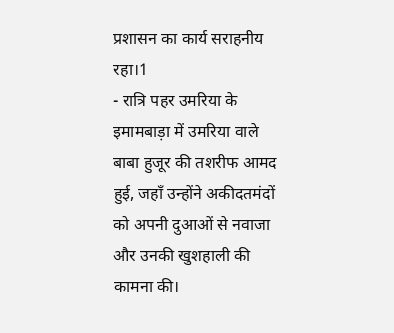प्रशासन का कार्य सराहनीय रहा।1
- रात्रि पहर उमरिया के इमामबाड़ा में उमरिया वाले बाबा हुजूर की तशरीफ आमद हुई, जहाँ उन्होंने अकीदतमंदों को अपनी दुआओं से नवाजा और उनकी खुशहाली की कामना की।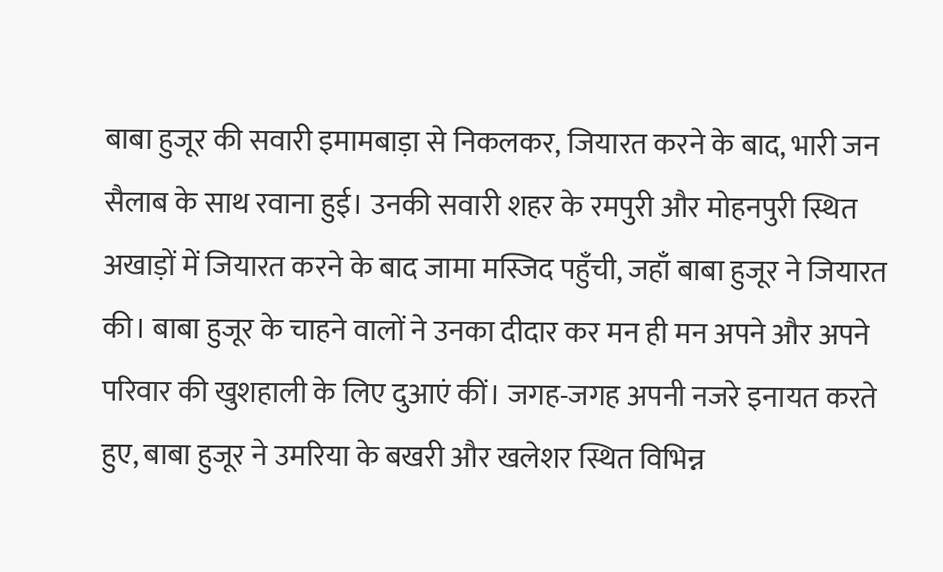बाबा हुजूर की सवारी इमामबाड़ा से निकलकर, जियारत करने के बाद, भारी जन सैलाब के साथ रवाना हुई। उनकी सवारी शहर के रमपुरी और मोहनपुरी स्थित अखाड़ों में जियारत करने के बाद जामा मस्जिद पहुँची, जहाँ बाबा हुजूर ने जियारत की। बाबा हुजूर के चाहने वालों ने उनका दीदार कर मन ही मन अपने और अपने परिवार की खुशहाली के लिए दुआएं कीं। जगह-जगह अपनी नजरे इनायत करते हुए, बाबा हुजूर ने उमरिया के बखरी और खलेशर स्थित विभिन्न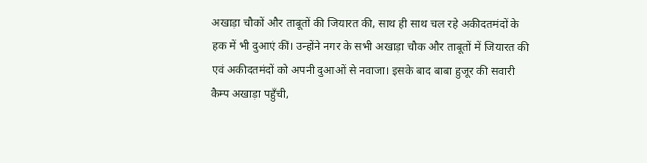अखाड़ा चौकों और ताबूतों की जियारत की, साथ ही साथ चल रहे अकीदतमंदों के हक में भी दुआएं कीं। उन्होंने नगर के सभी अखाड़ा चौक और ताबूतों में जियारत की एवं अकीदतमंदों को अपनी दुआओं से नवाजा। इसके बाद बाबा हुजूर की सवारी कैम्प अखाड़ा पहुँची,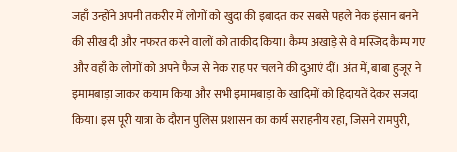जहाँ उन्होंने अपनी तकरीर में लोगों को खुदा की इबादत कर सबसे पहले नेक इंसान बनने की सीख दी और नफरत करने वालों को ताकीद किया। कैम्प अखाड़े से वे मस्जिद कैम्प गए और वहाँ के लोगों को अपने फैज से नेक राह पर चलने की दुआएं दीं। अंत में, बाबा हुजूर ने इमामबाड़ा जाकर कयाम किया और सभी इमामबाड़ा के खादिमों को हिदायतें देकर सजदा किया। इस पूरी यात्रा के दौरान पुलिस प्रशासन का कार्य सराहनीय रहा, जिसने रामपुरी,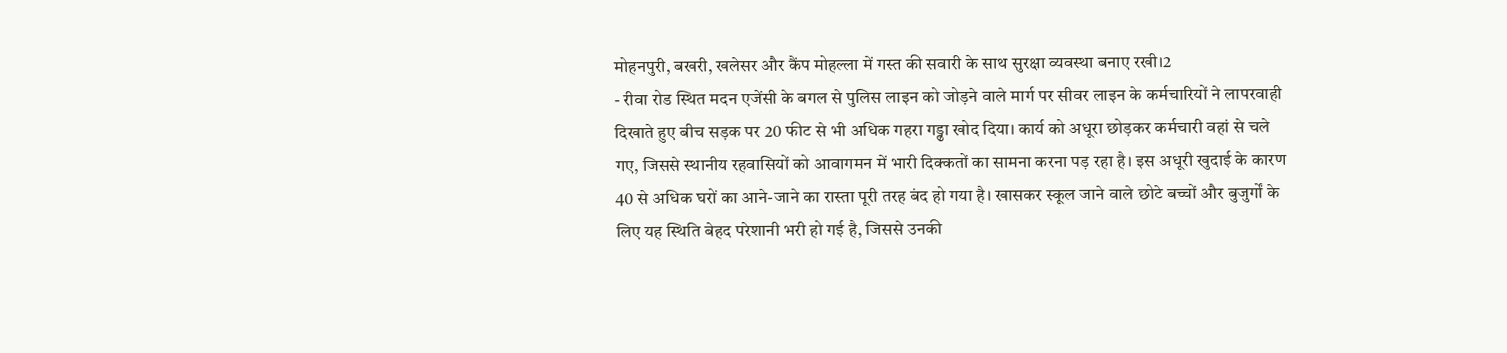मोहनपुरी, बखरी, खलेसर और कैंप मोहल्ला में गस्त की सवारी के साथ सुरक्षा व्यवस्था बनाए रखी।2
- रीवा रोड स्थित मदन एजेंसी के बगल से पुलिस लाइन को जोड़ने वाले मार्ग पर सीवर लाइन के कर्मचारियों ने लापरवाही दिखाते हुए बीच सड़क पर 20 फीट से भी अधिक गहरा गड्ढा खोद दिया। कार्य को अधूरा छोड़कर कर्मचारी वहां से चले गए, जिससे स्थानीय रहवासियों को आवागमन में भारी दिक्कतों का सामना करना पड़ रहा है। इस अधूरी खुदाई के कारण 40 से अधिक घरों का आने-जाने का रास्ता पूरी तरह बंद हो गया है। खासकर स्कूल जाने वाले छोटे बच्चों और बुजुर्गों के लिए यह स्थिति बेहद परेशानी भरी हो गई है, जिससे उनकी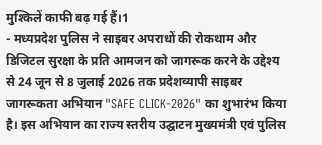मुश्किलें काफी बढ़ गई हैं।1
- मध्यप्रदेश पुलिस ने साइबर अपराधों की रोकथाम और डिजिटल सुरक्षा के प्रति आमजन को जागरूक करने के उद्देश्य से 24 जून से 8 जुलाई 2026 तक प्रदेशव्यापी साइबर जागरूकता अभियान "SAFE CLICK-2026" का शुभारंभ किया है। इस अभियान का राज्य स्तरीय उद्घाटन मुख्यमंत्री एवं पुलिस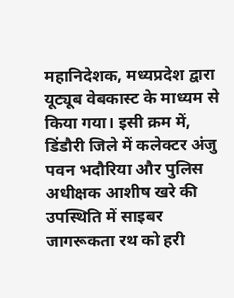महानिदेशक, मध्यप्रदेश द्वारा यूट्यूब वेबकास्ट के माध्यम से किया गया। इसी क्रम में, डिंडौरी जिले में कलेक्टर अंजु पवन भदौरिया और पुलिस अधीक्षक आशीष खरे की उपस्थिति में साइबर जागरूकता रथ को हरी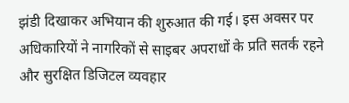झंडी दिखाकर अभियान की शुरुआत की गई। इस अवसर पर अधिकारियों ने नागरिकों से साइबर अपराधों के प्रति सतर्क रहने और सुरक्षित डिजिटल व्यवहार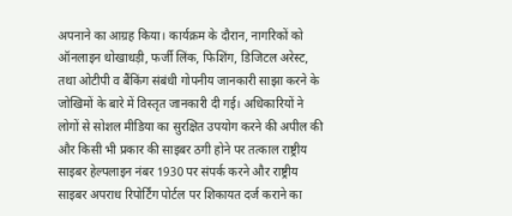अपनाने का आग्रह किया। कार्यक्रम के दौरान, नागरिकों को ऑनलाइन धोखाधड़ी, फर्जी लिंक, फिशिंग, डिजिटल अरेस्ट, तथा ओटीपी व बैंकिंग संबंधी गोपनीय जानकारी साझा करने के जोखिमों के बारे में विस्तृत जानकारी दी गई। अधिकारियों ने लोगों से सोशल मीडिया का सुरक्षित उपयोग करने की अपील की और किसी भी प्रकार की साइबर ठगी होने पर तत्काल राष्ट्रीय साइबर हेल्पलाइन नंबर 1930 पर संपर्क करने और राष्ट्रीय साइबर अपराध रिपोर्टिंग पोर्टल पर शिकायत दर्ज कराने का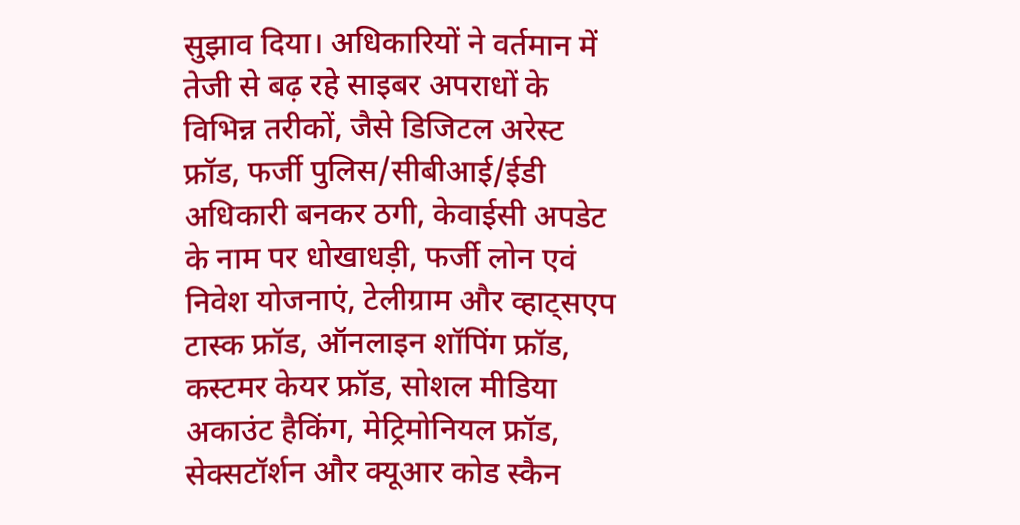सुझाव दिया। अधिकारियों ने वर्तमान में तेजी से बढ़ रहे साइबर अपराधों के विभिन्न तरीकों, जैसे डिजिटल अरेस्ट फ्रॉड, फर्जी पुलिस/सीबीआई/ईडी अधिकारी बनकर ठगी, केवाईसी अपडेट के नाम पर धोखाधड़ी, फर्जी लोन एवं निवेश योजनाएं, टेलीग्राम और व्हाट्सएप टास्क फ्रॉड, ऑनलाइन शॉपिंग फ्रॉड, कस्टमर केयर फ्रॉड, सोशल मीडिया अकाउंट हैकिंग, मेट्रिमोनियल फ्रॉड, सेक्सटॉर्शन और क्यूआर कोड स्कैन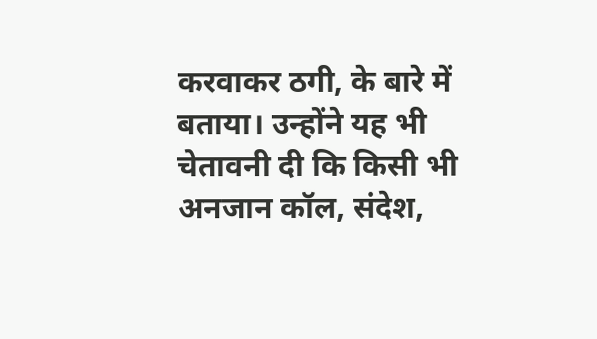करवाकर ठगी, के बारे में बताया। उन्होंने यह भी चेतावनी दी कि किसी भी अनजान कॉल, संदेश,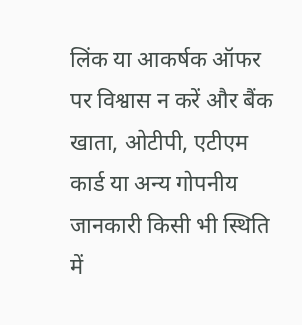लिंक या आकर्षक ऑफर पर विश्वास न करें और बैंक खाता, ओटीपी, एटीएम कार्ड या अन्य गोपनीय जानकारी किसी भी स्थिति में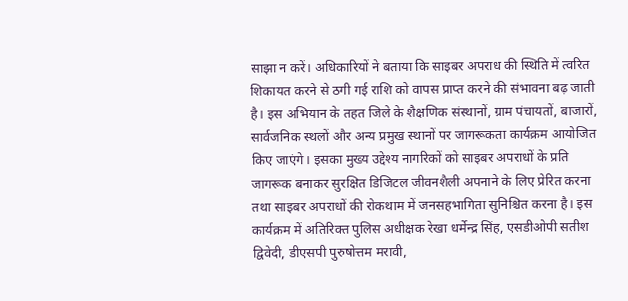साझा न करें। अधिकारियों ने बताया कि साइबर अपराध की स्थिति में त्वरित शिकायत करने से ठगी गई राशि को वापस प्राप्त करने की संभावना बढ़ जाती है। इस अभियान के तहत जिले के शैक्षणिक संस्थानों, ग्राम पंचायतों, बाजारों, सार्वजनिक स्थलों और अन्य प्रमुख स्थानों पर जागरूकता कार्यक्रम आयोजित किए जाएंगे। इसका मुख्य उद्देश्य नागरिकों को साइबर अपराधों के प्रति जागरूक बनाकर सुरक्षित डिजिटल जीवनशैली अपनाने के लिए प्रेरित करना तथा साइबर अपराधों की रोकथाम में जनसहभागिता सुनिश्चित करना है। इस कार्यक्रम में अतिरिक्त पुलिस अधीक्षक रेखा धर्मेन्द्र सिंह, एसडीओपी सतीश द्विवेदी, डीएसपी पुरुषोत्तम मरावी,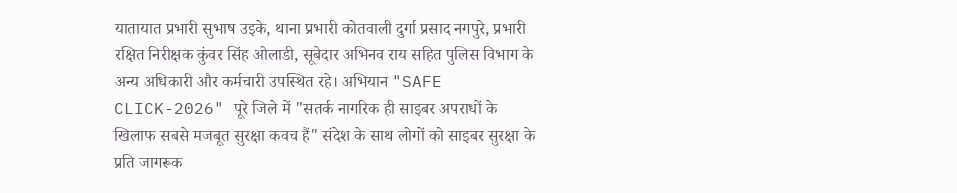यातायात प्रभारी सुभाष उइके, थाना प्रभारी कोतवाली दुर्गा प्रसाद नगपुरे, प्रभारी रक्षित निरीक्षक कुंवर सिंह ओलाडी, सूबेदार अभिनव राय सहित पुलिस विभाग के अन्य अधिकारी और कर्मचारी उपस्थित रहे। अभियान "SAFE CLICK-2026" पूरे जिले में "सतर्क नागरिक ही साइबर अपराधों के खिलाफ सबसे मजबूत सुरक्षा कवच हैं" संदेश के साथ लोगों को साइबर सुरक्षा के प्रति जागरूक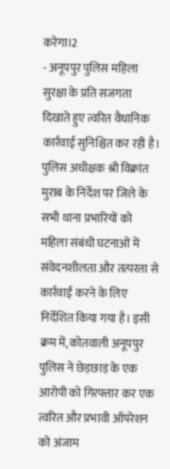करेगा।2
- अनूपपुर पुलिस महिला सुरक्षा के प्रति सजगता दिखाते हुए त्वरित वैधानिक कार्रवाई सुनिश्चित कर रही है। पुलिस अधीक्षक श्री विक्रांत मुराब के निर्देश पर जिले के सभी थाना प्रभारियों को महिला संबंधी घटनाओं में संवेदनशीलता और तत्परता से कार्रवाई करने के लिए निर्देशित किया गया है। इसी क्रम में, कोतवाली अनूपपुर पुलिस ने छेड़छाड़ के एक आरोपी को गिरफ्तार कर एक त्वरित और प्रभावी ऑपरेशन को अंजाम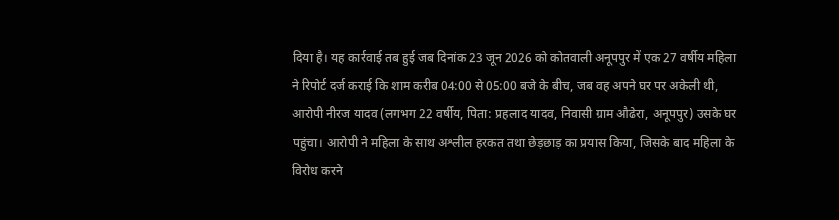दिया है। यह कार्रवाई तब हुई जब दिनांक 23 जून 2026 को कोतवाली अनूपपुर में एक 27 वर्षीय महिला ने रिपोर्ट दर्ज कराई कि शाम करीब 04:00 से 05:00 बजे के बीच, जब वह अपने घर पर अकेली थी, आरोपी नीरज यादव (लगभग 22 वर्षीय, पिता: प्रहलाद यादव, निवासी ग्राम औढेरा, अनूपपुर) उसके घर पहुंचा। आरोपी ने महिला के साथ अश्लील हरकत तथा छेड़छाड़ का प्रयास किया, जिसके बाद महिला के विरोध करने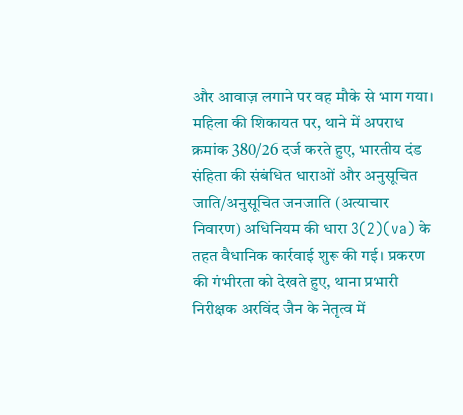और आवाज़ लगाने पर वह मौके से भाग गया। महिला की शिकायत पर, थाने में अपराध क्रमांक 380/26 दर्ज करते हुए, भारतीय दंड संहिता की संबंधित धाराओं और अनुसूचित जाति/अनुसूचित जनजाति (अत्याचार निवारण) अधिनियम की धारा 3(2)(va) के तहत वैधानिक कार्रवाई शुरू की गई। प्रकरण की गंभीरता को देखते हुए, थाना प्रभारी निरीक्षक अरविंद जैन के नेतृत्व में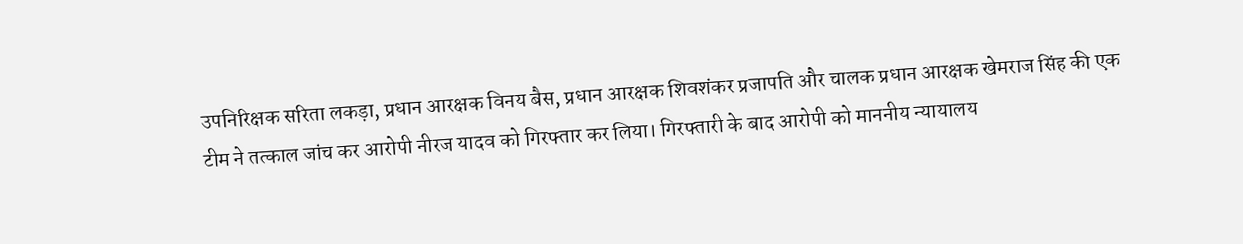उपनिरिक्षक सरिता लकड़ा, प्रधान आरक्षक विनय बैस, प्रधान आरक्षक शिवशंकर प्रजापति और चालक प्रधान आरक्षक खेमराज सिंह की एक टीम ने तत्काल जांच कर आरोपी नीरज यादव को गिरफ्तार कर लिया। गिरफ्तारी के बाद आरोपी को माननीय न्यायालय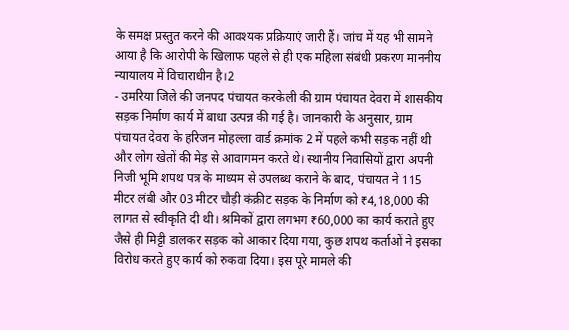के समक्ष प्रस्तुत करने की आवश्यक प्रक्रियाएं जारी हैं। जांच में यह भी सामने आया है कि आरोपी के खिलाफ पहले से ही एक महिला संबंधी प्रकरण माननीय न्यायालय में विचाराधीन है।2
- उमरिया जिले की जनपद पंचायत करकेली की ग्राम पंचायत देवरा में शासकीय सड़क निर्माण कार्य में बाधा उत्पन्न की गई है। जानकारी के अनुसार, ग्राम पंचायत देवरा के हरिजन मोहल्ला वार्ड क्रमांक 2 में पहले कभी सड़क नहीं थी और लोग खेतों की मेड़ से आवागमन करते थे। स्थानीय निवासियों द्वारा अपनी निजी भूमि शपथ पत्र के माध्यम से उपलब्ध कराने के बाद, पंचायत ने 115 मीटर लंबी और 03 मीटर चौड़ी कंक्रीट सड़क के निर्माण को ₹4,18,000 की लागत से स्वीकृति दी थी। श्रमिकों द्वारा लगभग ₹60,000 का कार्य कराते हुए जैसे ही मिट्टी डालकर सड़क को आकार दिया गया, कुछ शपथ कर्ताओं ने इसका विरोध करते हुए कार्य को रुकवा दिया। इस पूरे मामले की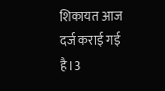शिकायत आज दर्ज कराई गई है।3